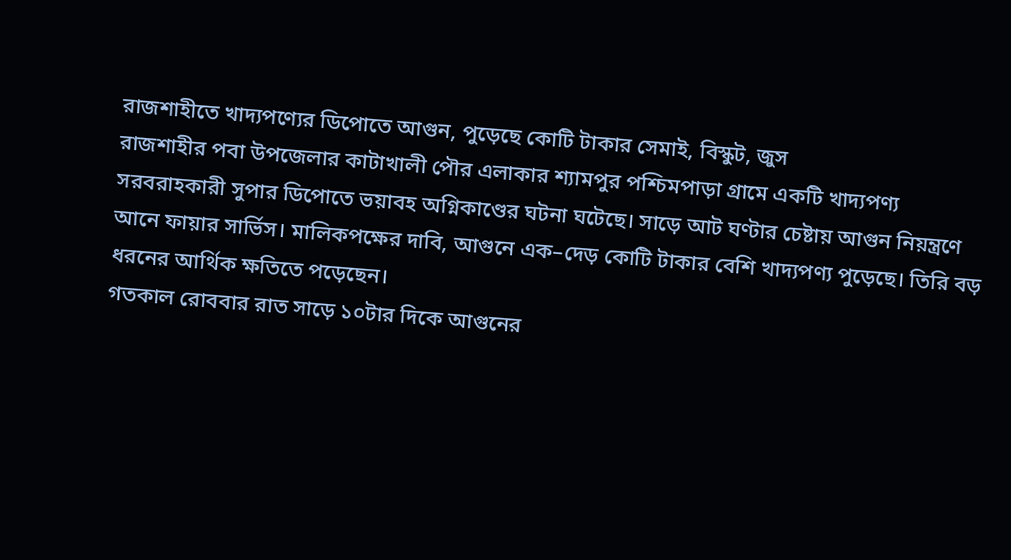রাজশাহীতে খাদ্যপণ্যের ডিপোতে আগুন, পুড়েছে কোটি টাকার সেমাই, বিস্কুট, জুস
রাজশাহীর পবা উপজেলার কাটাখালী পৌর এলাকার শ্যামপুর পশ্চিমপাড়া গ্রামে একটি খাদ্যপণ্য সরবরাহকারী সুপার ডিপোতে ভয়াবহ অগ্নিকাণ্ডের ঘটনা ঘটেছে। সাড়ে আট ঘণ্টার চেষ্টায় আগুন নিয়ন্ত্রণে আনে ফায়ার সার্ভিস। মালিকপক্ষের দাবি, আগুনে এক–দেড় কোটি টাকার বেশি খাদ্যপণ্য পুড়েছে। তিরি বড় ধরনের আর্থিক ক্ষতিতে পড়েছেন।
গতকাল রোববার রাত সাড়ে ১০টার দিকে আগুনের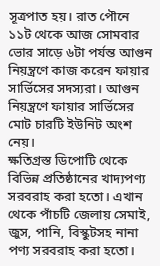সূত্রপাত হয়। রাত পৌনে ১১ট থেকে আজ সোমবার ভোর সাড়ে ৬টা পর্যন্ত আগুন নিয়ন্ত্রণে কাজ করেন ফায়ার সার্ভিসের সদস্যরা। আগুন নিয়ন্ত্রণে ফায়ার সার্ভিসের মোট চারটি ইউনিট অংশ নেয়।
ক্ষতিগ্রস্ত ডিপোটি থেকে বিভিন্ন প্রতিষ্ঠানের খাদ্যপণ্য সরবরাহ করা হতো। এখান থেকে পাঁচটি জেলায় সেমাই, জুস, পানি, বিস্কুটসহ নানা পণ্য সরবরাহ করা হতো।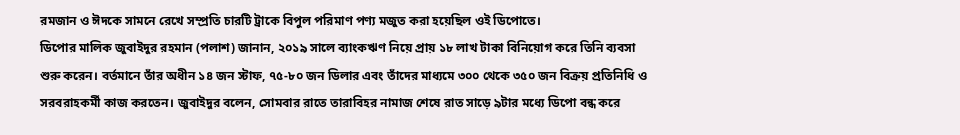রমজান ও ঈদকে সামনে রেখে সম্প্রতি চারটি ট্রাকে বিপুল পরিমাণ পণ্য মজুত করা হয়েছিল ওই ডিপোতে।
ডিপোর মালিক জুবাইদুর রহমান (পলাশ) জানান, ২০১৯ সালে ব্যাংকঋণ নিয়ে প্রায় ১৮ লাখ টাকা বিনিয়োগ করে তিনি ব্যবসা শুরু করেন। বর্তমানে তাঁর অধীন ১৪ জন স্টাফ, ৭৫-৮০ জন ডিলার এবং তাঁদের মাধ্যমে ৩০০ থেকে ৩৫০ জন বিক্রয় প্রতিনিধি ও সরবরাহকর্মী কাজ করতেন। জুবাইদুর বলেন, সোমবার রাতে তারাবিহর নামাজ শেষে রাত সাড়ে ৯টার মধ্যে ডিপো বন্ধ করে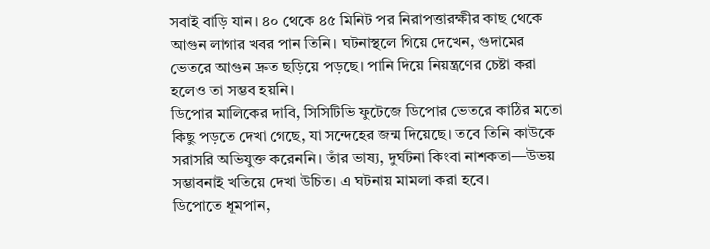সবাই বাড়ি যান। ৪০ থেকে ৪৫ মিনিট পর নিরাপত্তারক্ষীর কাছ থেকে আগুন লাগার খবর পান তিনি। ঘটনাস্থলে গিয়ে দেখেন, গুদামের ভেতরে আগুন দ্রুত ছড়িয়ে পড়ছে। পানি দিয়ে নিয়ন্ত্রণের চেষ্টা করা হলেও তা সম্ভব হয়নি।
ডিপোর মালিকের দাবি, সিসিটিভি ফুটেজে ডিপোর ভেতরে কাঠির মতো কিছু পড়তে দেখা গেছে, যা সন্দেহের জন্ম দিয়েছে। তবে তিনি কাউকে সরাসরি অভিযুক্ত করেননি। তাঁর ভাষ্য, দুর্ঘটনা কিংবা নাশকতা—উভয় সম্ভাবনাই খতিয়ে দেখা উচিত। এ ঘটনায় মামলা করা হবে।
ডিপোতে ধূমপান,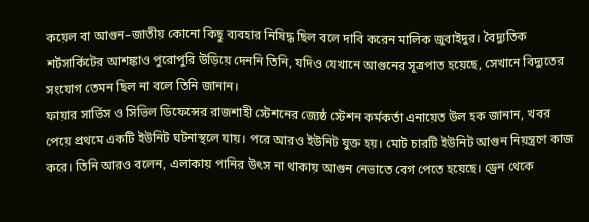কয়েল বা আগুন–জাতীয় কোনো কিছু ব্যবহার নিষিদ্ধ ছিল বলে দাবি করেন মালিক জুবাইদুর। বৈদ্যুতিক শর্টসার্কিটের আশঙ্কাও পুরোপুরি উড়িয়ে দেননি তিনি, যদিও যেখানে আগুনের সূত্রপাত হয়েছে, সেখানে বিদ্যুতের সংযোগ তেমন ছিল না বলে তিনি জানান।
ফায়ার সার্ভিস ও সিভিল ডিফেন্সের রাজশাহী স্টেশনের জ্যেষ্ঠ স্টেশন কর্মকর্তা এনায়েত উল হক জানান, খবর পেয়ে প্রথমে একটি ইউনিট ঘটনাস্থলে যায়। পরে আরও ইউনিট যুক্ত হয়। মোট চারটি ইউনিট আগুন নিয়ন্ত্রণে কাজ করে। তিনি আরও বলেন, এলাকায় পানির উৎস না থাকায় আগুন নেভাতে বেগ পেতে হয়েছে। ড্রেন থেকে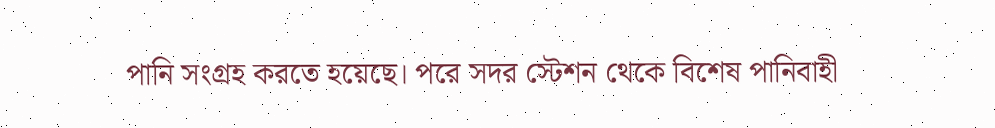পানি সংগ্রহ করতে হয়েছে। পরে সদর স্টেশন থেকে বিশেষ পানিবাহী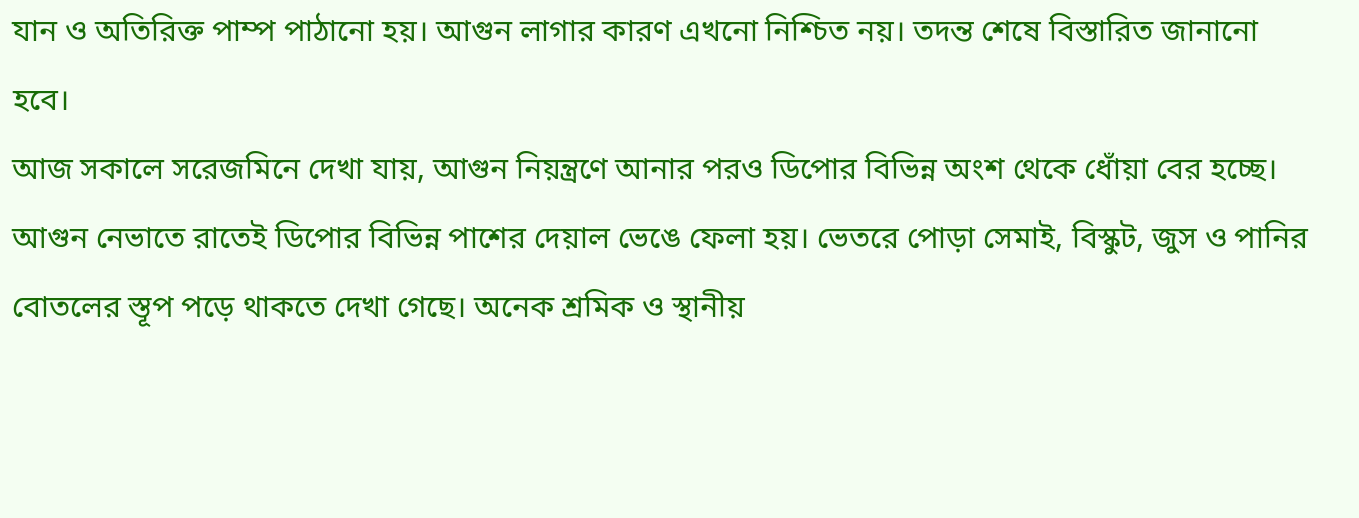যান ও অতিরিক্ত পাম্প পাঠানো হয়। আগুন লাগার কারণ এখনো নিশ্চিত নয়। তদন্ত শেষে বিস্তারিত জানানো হবে।
আজ সকালে সরেজমিনে দেখা যায়, আগুন নিয়ন্ত্রণে আনার পরও ডিপোর বিভিন্ন অংশ থেকে ধোঁয়া বের হচ্ছে। আগুন নেভাতে রাতেই ডিপোর বিভিন্ন পাশের দেয়াল ভেঙে ফেলা হয়। ভেতরে পোড়া সেমাই, বিস্কুট, জুস ও পানির বোতলের স্তূপ পড়ে থাকতে দেখা গেছে। অনেক শ্রমিক ও স্থানীয়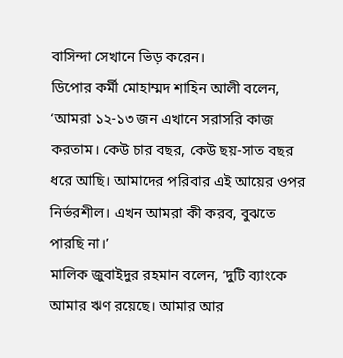বাসিন্দা সেখানে ভিড় করেন।
ডিপোর কর্মী মোহাম্মদ শাহিন আলী বলেন, ‘আমরা ১২-১৩ জন এখানে সরাসরি কাজ করতাম। কেউ চার বছর, কেউ ছয়-সাত বছর ধরে আছি। আমাদের পরিবার এই আয়ের ওপর নির্ভরশীল। এখন আমরা কী করব, বুঝতে পারছি না।’
মালিক জুবাইদুর রহমান বলেন, ‘দুটি ব্যাংকে আমার ঋণ রয়েছে। আমার আর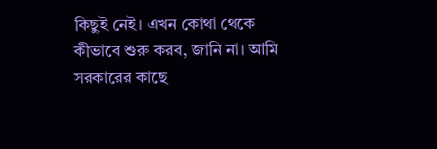কিছুই নেই। এখন কোথা থেকে কীভাবে শুরু করব, জানি না। আমি সরকারের কাছে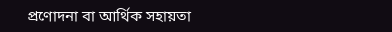প্রণোদনা বা আর্থিক সহায়তা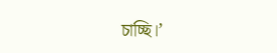চাচ্ছি।’